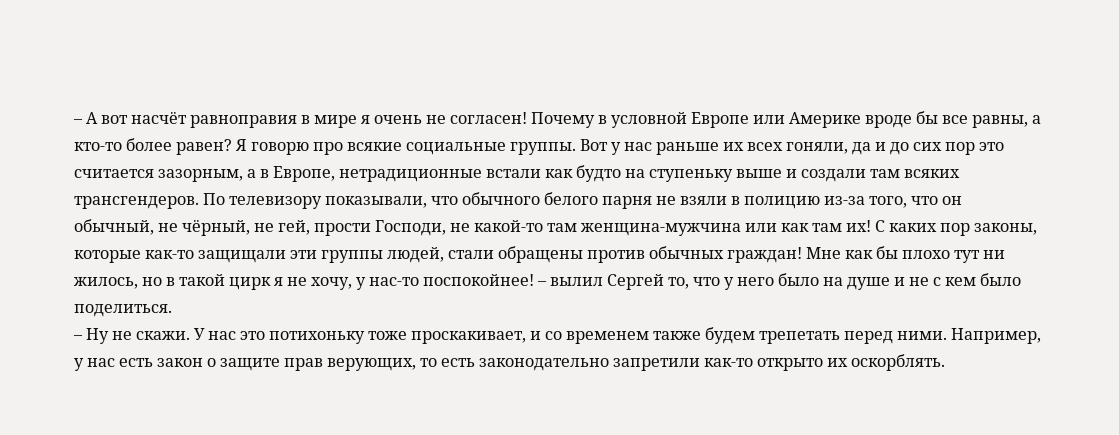– А вот насчёт равноправия в мире я очень не согласен! Почему в условной Европе или Америке вроде бы все равны, а кто-то более равен? Я говорю про всякие социальные группы. Вот у нас раньше их всех гоняли, да и до сих пор это считается зазорным, а в Европе, нетрадиционные встали как будто на ступеньку выше и создали там всяких трансгендеров. По телевизору показывали, что обычного белого парня не взяли в полицию из-за того, что он обычный, не чёрный, не гей, прости Господи, не какой-то там женщина-мужчина или как там их! С каких пор законы, которые как-то защищали эти группы людей, стали обращены против обычных граждан! Мне как бы плохо тут ни жилось, но в такой цирк я не хочу, у нас-то поспокойнее! – вылил Сергей то, что у него было на душе и не с кем было поделиться.
– Ну не скажи. У нас это потихоньку тоже проскакивает, и со временем также будем трепетать перед ними. Например, у нас есть закон о защите прав верующих, то есть законодательно запретили как-то открыто их оскорблять.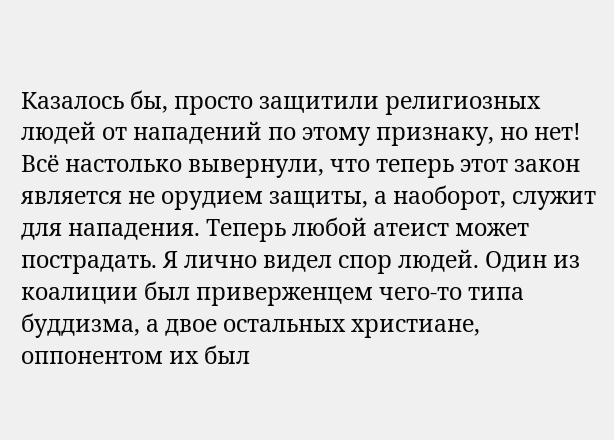Казалось бы, просто защитили религиозных людей от нападений по этому признаку, но нет! Всё настолько вывернули, что теперь этот закон является не орудием защиты, а наоборот, служит для нападения. Теперь любой атеист может пострадать. Я лично видел спор людей. Один из коалиции был приверженцем чего-то типа буддизма, а двое остальных христиане, оппонентом их был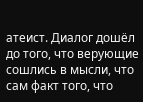атеист. Диалог дошёл до того, что верующие сошлись в мысли, что сам факт того, что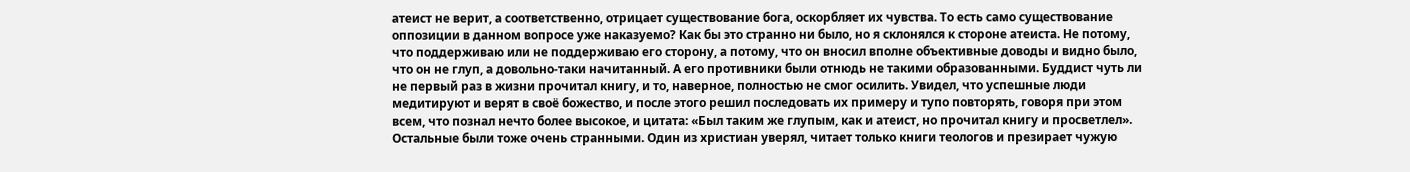атеист не верит, а соответственно, отрицает существование бога, оскорбляет их чувства. То есть само существование оппозиции в данном вопросе уже наказуемо? Как бы это странно ни было, но я склонялся к стороне атеиста. Не потому, что поддерживаю или не поддерживаю его сторону, а потому, что он вносил вполне объективные доводы и видно было, что он не глуп, а довольно-таки начитанный. А его противники были отнюдь не такими образованными. Буддист чуть ли не первый раз в жизни прочитал книгу, и то, наверное, полностью не смог осилить. Увидел, что успешные люди медитируют и верят в своё божество, и после этого решил последовать их примеру и тупо повторять, говоря при этом всем, что познал нечто более высокое, и цитата: «Был таким же глупым, как и атеист, но прочитал книгу и просветлел». Остальные были тоже очень странными. Один из христиан уверял, читает только книги теологов и презирает чужую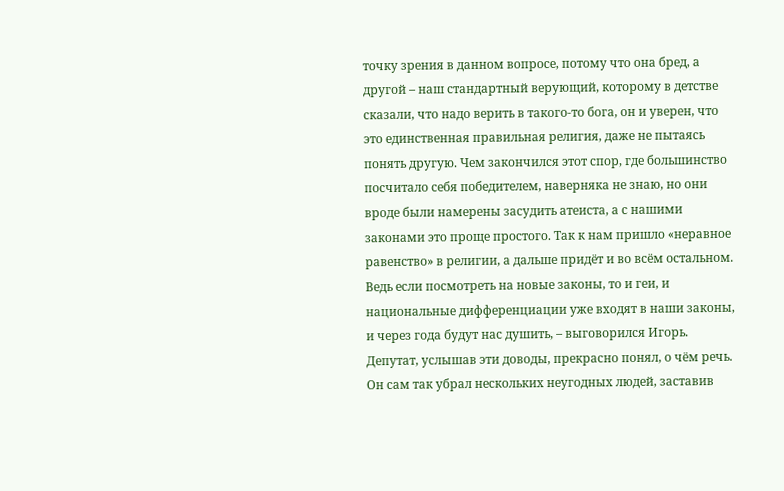точку зрения в данном вопросе, потому что она бред, а другой – наш стандартный верующий, которому в детстве сказали, что надо верить в такого-то бога, он и уверен, что это единственная правильная религия, даже не пытаясь понять другую. Чем закончился этот спор, где большинство посчитало себя победителем, наверняка не знаю, но они вроде были намерены засудить атеиста, а с нашими законами это проще простого. Так к нам пришло «неравное равенство» в религии, а дальше придёт и во всём остальном. Ведь если посмотреть на новые законы, то и геи, и национальные дифференциации уже входят в наши законы, и через года будут нас душить, – выговорился Игорь.
Депутат, услышав эти доводы, прекрасно понял, о чём речь. Он сам так убрал нескольких неугодных людей, заставив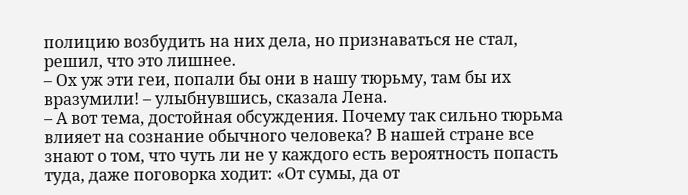полицию возбудить на них дела, но признаваться не стал, решил, что это лишнее.
– Ох уж эти геи, попали бы они в нашу тюрьму, там бы их вразумили! – улыбнувшись, сказала Лена.
– А вот тема, достойная обсуждения. Почему так сильно тюрьма влияет на сознание обычного человека? В нашей стране все знают о том, что чуть ли не у каждого есть вероятность попасть туда, даже поговорка ходит: «От сумы, да от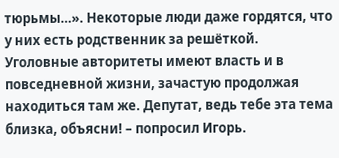тюрьмы…». Некоторые люди даже гордятся, что у них есть родственник за решёткой. Уголовные авторитеты имеют власть и в повседневной жизни, зачастую продолжая находиться там же. Депутат, ведь тебе эта тема близка, объясни! – попросил Игорь.